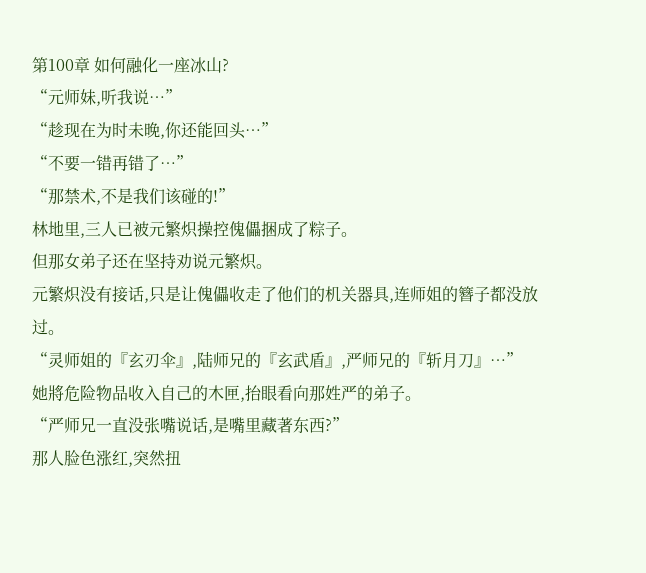第100章 如何融化一座冰山?
“元师妹,听我说…”
“趁现在为时未晚,你还能回头…”
“不要一错再错了…”
“那禁术,不是我们该碰的!”
林地里,三人已被元繁炽操控傀儡捆成了粽子。
但那女弟子还在坚持劝说元繁炽。
元繁炽没有接话,只是让傀儡收走了他们的机关器具,连师姐的簪子都没放过。
“灵师姐的『玄刃伞』,陆师兄的『玄武盾』,严师兄的『斩月刀』…”
她將危险物品收入自己的木匣,抬眼看向那姓严的弟子。
“严师兄一直没张嘴说话,是嘴里藏著东西?”
那人脸色涨红,突然扭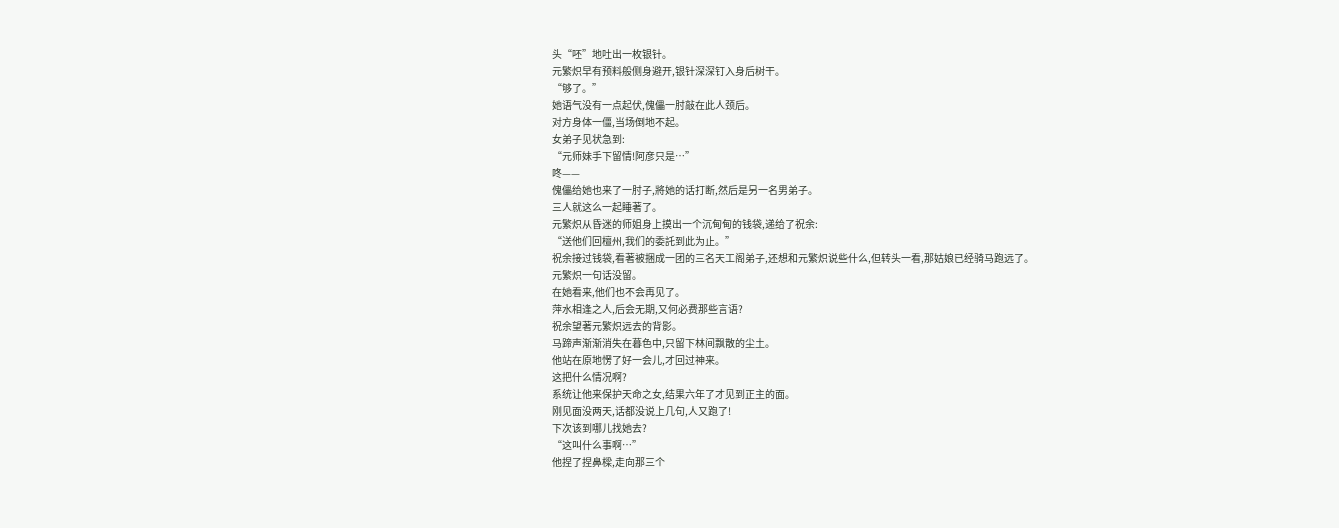头“呸”地吐出一枚银针。
元繁炽早有预料般侧身避开,银针深深钉入身后树干。
“够了。”
她语气没有一点起伏,傀儡一肘敲在此人颈后。
对方身体一僵,当场倒地不起。
女弟子见状急到:
“元师妹手下留情!阿彦只是…”
咚——
傀儡给她也来了一肘子,將她的话打断,然后是另一名男弟子。
三人就这么一起睡著了。
元繁炽从昏迷的师姐身上摸出一个沉甸甸的钱袋,递给了祝余:
“送他们回檀州,我们的委託到此为止。”
祝余接过钱袋,看著被捆成一团的三名天工阁弟子,还想和元繁炽说些什么,但转头一看,那姑娘已经骑马跑远了。
元繁炽一句话没留。
在她看来,他们也不会再见了。
萍水相逢之人,后会无期,又何必费那些言语?
祝余望著元繁炽远去的背影。
马蹄声渐渐消失在暮色中,只留下林间飘散的尘土。
他站在原地愣了好一会儿,才回过神来。
这把什么情况啊?
系统让他来保护天命之女,结果六年了才见到正主的面。
刚见面没两天,话都没说上几句,人又跑了!
下次该到哪儿找她去?
“这叫什么事啊…”
他捏了捏鼻樑,走向那三个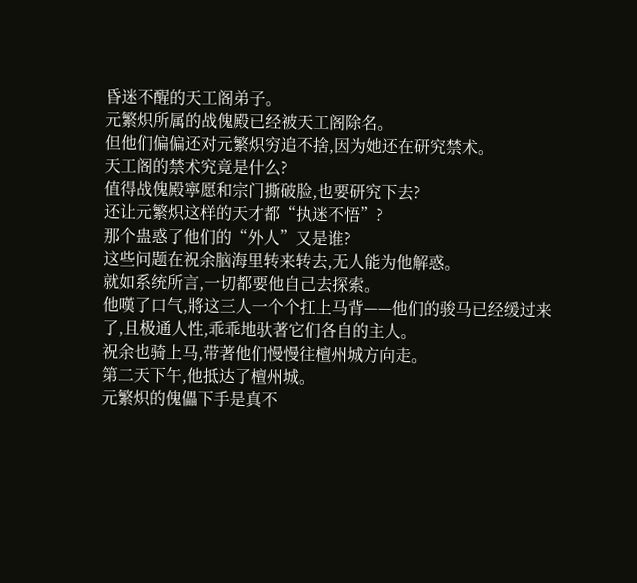昏迷不醒的天工阁弟子。
元繁炽所属的战傀殿已经被天工阁除名。
但他们偏偏还对元繁炽穷追不捨,因为她还在研究禁术。
天工阁的禁术究竟是什么?
值得战傀殿寧愿和宗门撕破脸,也要研究下去?
还让元繁炽这样的天才都“执迷不悟”?
那个蛊惑了他们的“外人”又是谁?
这些问题在祝余脑海里转来转去,无人能为他解惑。
就如系统所言,一切都要他自己去探索。
他嘆了口气,將这三人一个个扛上马背——他们的骏马已经缓过来了,且极通人性,乖乖地驮著它们各自的主人。
祝余也骑上马,带著他们慢慢往檀州城方向走。
第二天下午,他抵达了檀州城。
元繁炽的傀儡下手是真不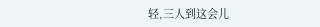轻,三人到这会儿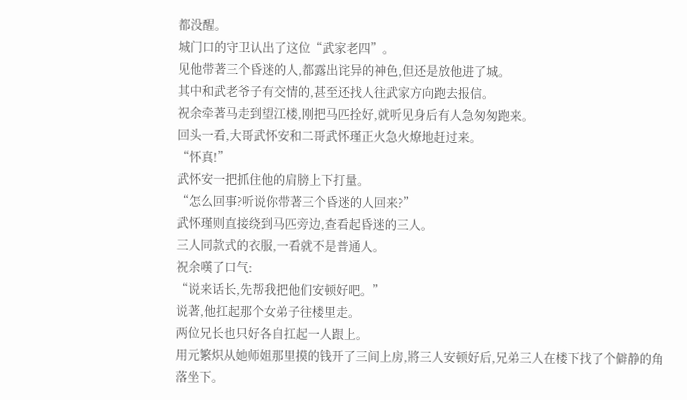都没醒。
城门口的守卫认出了这位“武家老四”。
见他带著三个昏迷的人,都露出诧异的神色,但还是放他进了城。
其中和武老爷子有交情的,甚至还找人往武家方向跑去报信。
祝余牵著马走到望江楼,刚把马匹拴好,就听见身后有人急匆匆跑来。
回头一看,大哥武怀安和二哥武怀瑾正火急火燎地赶过来。
“怀真!”
武怀安一把抓住他的肩膀上下打量。
“怎么回事?听说你带著三个昏迷的人回来?”
武怀瑾则直接绕到马匹旁边,查看起昏迷的三人。
三人同款式的衣服,一看就不是普通人。
祝余嘆了口气:
“说来话长,先帮我把他们安顿好吧。”
说著,他扛起那个女弟子往楼里走。
两位兄长也只好各自扛起一人跟上。
用元繁炽从她师姐那里摸的钱开了三间上房,將三人安顿好后,兄弟三人在楼下找了个僻静的角落坐下。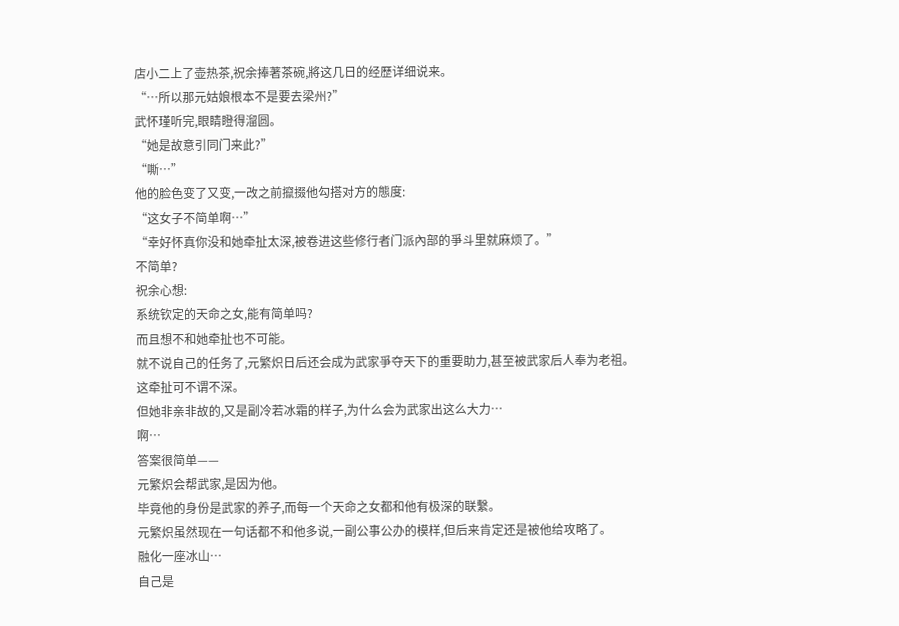店小二上了壶热茶,祝余捧著茶碗,將这几日的经歷详细说来。
“…所以那元姑娘根本不是要去梁州?”
武怀瑾听完,眼睛瞪得溜圆。
“她是故意引同门来此?”
“嘶…”
他的脸色变了又变,一改之前攛掇他勾搭对方的態度:
“这女子不简单啊…”
“幸好怀真你没和她牵扯太深,被卷进这些修行者门派內部的爭斗里就麻烦了。”
不简单?
祝余心想:
系统钦定的天命之女,能有简单吗?
而且想不和她牵扯也不可能。
就不说自己的任务了,元繁炽日后还会成为武家爭夺天下的重要助力,甚至被武家后人奉为老祖。
这牵扯可不谓不深。
但她非亲非故的,又是副冷若冰霜的样子,为什么会为武家出这么大力…
啊…
答案很简单——
元繁炽会帮武家,是因为他。
毕竟他的身份是武家的养子,而每一个天命之女都和他有极深的联繫。
元繁炽虽然现在一句话都不和他多说,一副公事公办的模样,但后来肯定还是被他给攻略了。
融化一座冰山…
自己是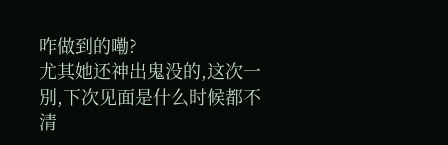咋做到的嘞?
尤其她还神出鬼没的,这次一別,下次见面是什么时候都不清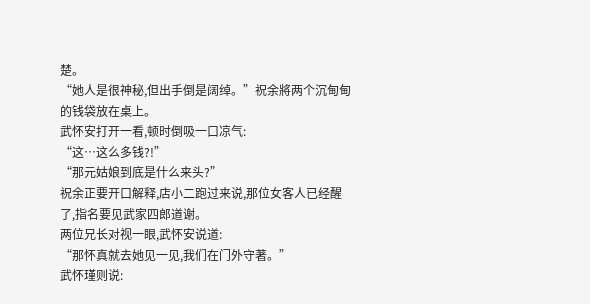楚。
“她人是很神秘,但出手倒是阔绰。”祝余將两个沉甸甸的钱袋放在桌上。
武怀安打开一看,顿时倒吸一口凉气:
“这…这么多钱?!”
“那元姑娘到底是什么来头?”
祝余正要开口解释,店小二跑过来说,那位女客人已经醒了,指名要见武家四郎道谢。
两位兄长对视一眼,武怀安说道:
“那怀真就去她见一见,我们在门外守著。”
武怀瑾则说: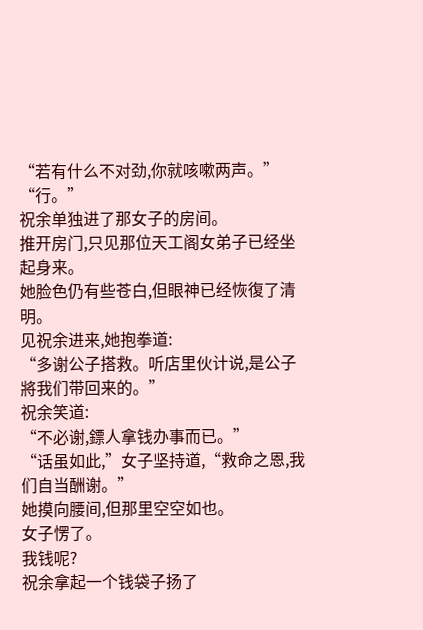“若有什么不对劲,你就咳嗽两声。”
“行。”
祝余单独进了那女子的房间。
推开房门,只见那位天工阁女弟子已经坐起身来。
她脸色仍有些苍白,但眼神已经恢復了清明。
见祝余进来,她抱拳道:
“多谢公子搭救。听店里伙计说,是公子將我们带回来的。”
祝余笑道:
“不必谢,鏢人拿钱办事而已。”
“话虽如此,”女子坚持道,“救命之恩,我们自当酬谢。”
她摸向腰间,但那里空空如也。
女子愣了。
我钱呢?
祝余拿起一个钱袋子扬了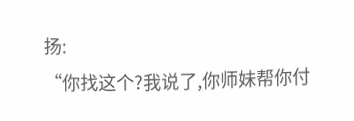扬:
“你找这个?我说了,你师妹帮你付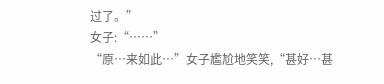过了。”
女子:“……”
“原…来如此…”女子尷尬地笑笑,“甚好…甚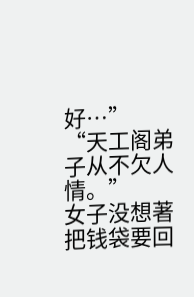好…”
“天工阁弟子从不欠人情。”
女子没想著把钱袋要回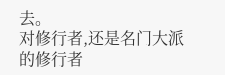去。
对修行者,还是名门大派的修行者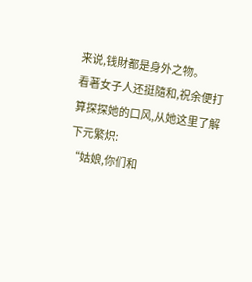来说,钱財都是身外之物。
看著女子人还挺隨和,祝余便打算探探她的口风,从她这里了解下元繁炽:
“姑娘,你们和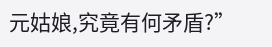元姑娘,究竟有何矛盾?”